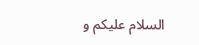السلام علیکم و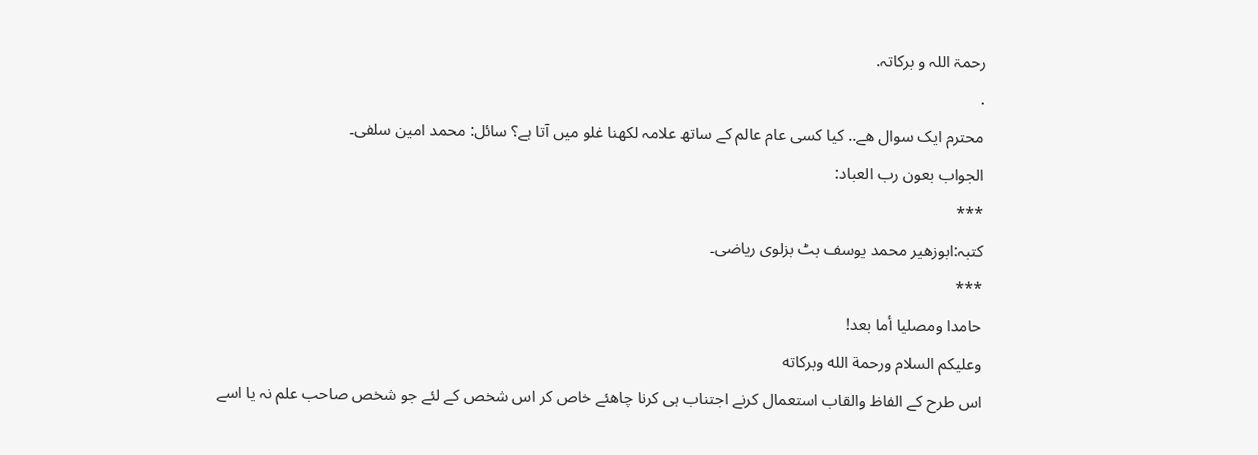رحمۃ اللہ و برکاتہ.
.
محترم ایک سوال ھے.. کیا کسی عام عالم کے ساتھ علامہ لکھنا غلو میں آتا ہے؟ سائل: محمد امین سلفی۔
الجواب بعون رب العباد:
***
کتبہ:ابوزھیر محمد یوسف بٹ بزلوی ریاضی۔
***
حامدا ومصليا أما بعد!
وعلیکم السلام ورحمة الله وبركاته
اس طرح کے الفاظ والقاب استعمال کرنے اجتناب ہی کرنا چاھئے خاص کر اس شخص کے لئے جو شخص صاحب علم نہ یا اسے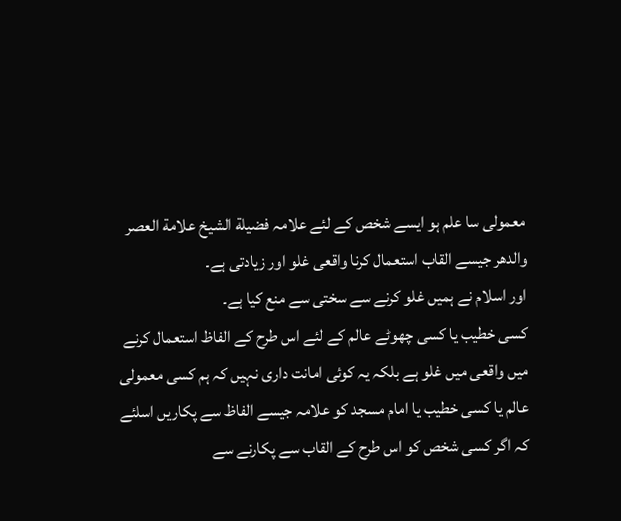معمولی سا علم ہو ایسے شخص کے لئے علامہ فضيلة الشيخ علامة العصر والدهر جیسے القاب استعمال کرنا واقعی غلو اور زیادتی ہے۔
اور اسلام نے ہمیں غلو کرنے سے سختی سے منع کیا ہے۔
کسی خطیب یا کسی چھوٹے عالم کے لئے اس طرح کے الفاظ استعمال کرنے میں واقعی میں غلو ہے بلکہ یہ کوئی امانت داری نہیں کہ ہم کسی معمولی عالم یا کسی خطیب یا امام مسجد کو علامہ جیسے الفاظ سے پکاریں اسلئے کہ اگر کسی شخص کو اس طرح کے القاب سے پکارنے سے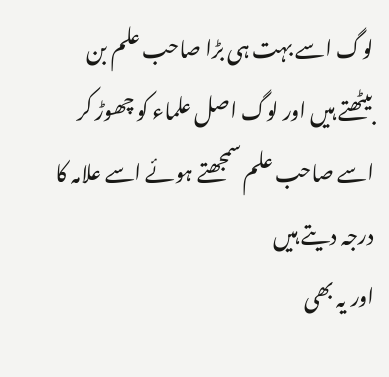لوگ اسے بہت ہی بڑا صاحب علم بن بیٹھتے ہیں اور لوگ اصل علماء کو چھوڑ کر اسے صاحب علم سمجھتے ہوئے اسے علامہ کا درجہ دیتے ہیں
اور یہ بھی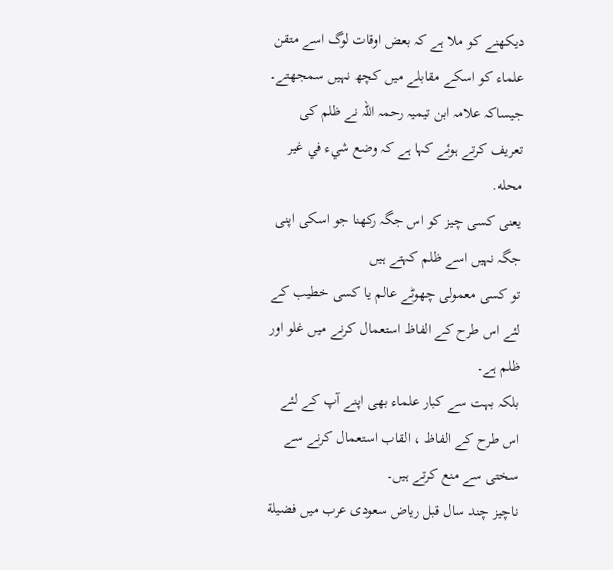دیکھنے کو ملا ہے کہ بعض اوقات لوگ اسے متقن علماء کو اسکے مقابلے میں کچھ نہیں سمجھتے۔
جیساکہ علامہ ابن تیمیہ رحمہ اللہ نے ظلم کی تعریف کرتے ہوئے کہا ہے کہ وضع شيء في غير محله.
یعنی کسی چیز کو اس جگہ رکھنا جو اسکی اپنی جگہ نہیں اسے ظلم کہتے ہیں
تو کسی معمولی چھوٹے عالم یا کسی خطیب کے لئے اس طرح کے الفاظ استعمال کرنے میں غلو اور ظلم ہے۔
بلکہ بہت سے کبار علماء بھی اپنے آپ کے لئے اس طرح کے الفاظ ، القاب استعمال کرنے سے سختی سے منع کرتے ہیں۔
ناچیز چند سال قبل ریاض سعودی عرب میں فضيلة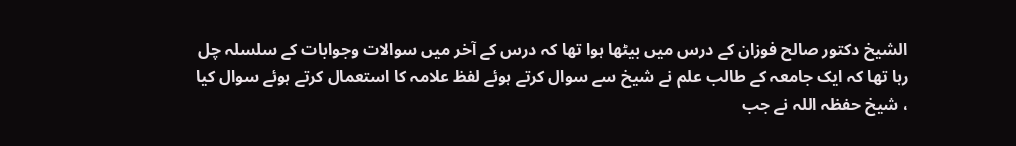الشيخ دكتور صالح فوزان کے درس میں بیٹھا ہوا تھا کہ درس کے آخر میں سوالات وجوابات کے سلسلہ چل رہا تھا کہ ایک جامعہ کے طالب علم نے شیخ سے سوال کرتے ہوئے لفظ علامہ کا استعمال کرتے ہوئے سوال کیا ، شیخ حفظہ اللہ نے جب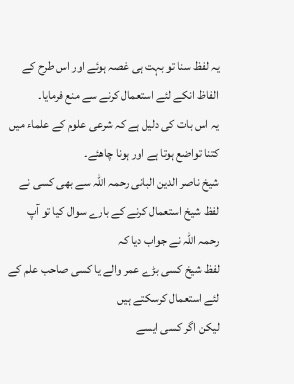یہ لفظ سنا تو بہت ہی غصہ ہوئے اور اس طرح کے الفاظ انکے لئے استعمال کرنے سے منع فرمایا۔
یہ اس بات کی دلیل ہے کہ شرعی علوم کے علماء میں کتنا تواضع ہوتا ہے اور ہونا چاھئے۔
شیخ ناصر الدین البانی رحمہ اللہ سے بھی کسی نے لفظ شیخ استعمال کرنے کے بارے سوال کیا تو آپ رحمہ اللہ نے جواب دیا کہ
لفظ شیخ کسی بڑے عمر والے یا کسی صاحب علم کے لئے استعمال کرسکتے ہیں
لیکن اگر کسی ایسے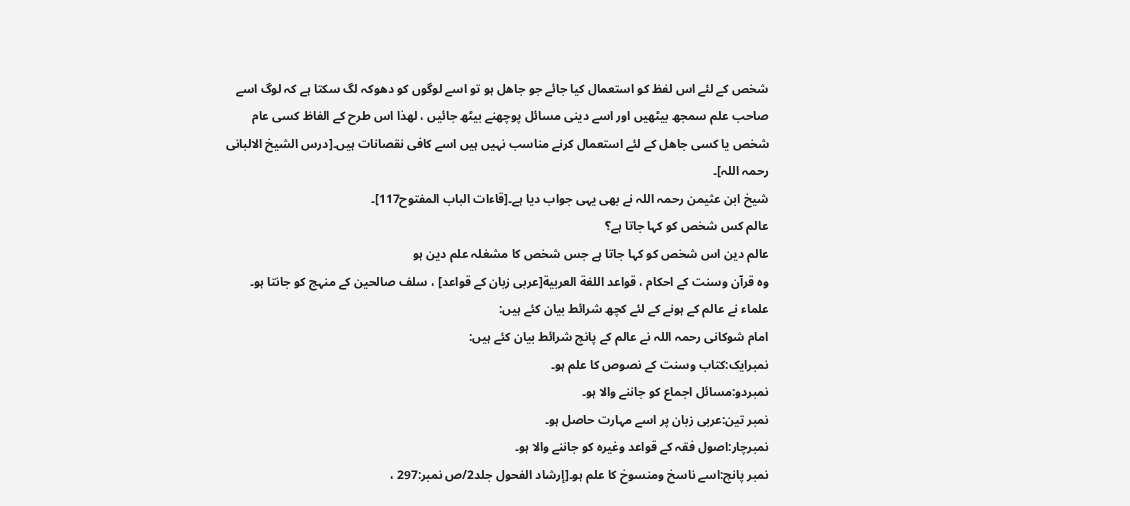شخص کے لئے اس لفظ کو استعمال کیا جائے جو جاھل ہو تو اسے لوگوں کو دھوکہ لگ سکتا ہے کہ لوگ اسے صاحب علم سمجھ بیٹھیں اور اسے دینی مسائل پوچھنے بیٹھ جائیں ، لھذا اس طرح کے الفاظ کسی عام شخص یا کسی جاھل کے لئے استعمال کرنے مناسب نہیں ہیں اسے کافی نقصانات ہیں۔[درس الشیخ الالبانی رحمہ اللہ]۔
شیخ ابن عثیمن رحمہ اللہ نے بھی یہی جواب دیا ہے۔[قاءات الباب المفتوح117]۔
عالم کس شخص کو کہا جاتا ہے؟
عالم دین اس شخص کو کہا جاتا ہے جس شخص کا مشغلہ علم دین ہو
وہ قرآن وسنت کے احکام ، قواعد اللغة العربية[عربی زبان کے قواعد] ، سلف صالحین کے منہج کو جانتا ہو۔
علماء نے عالم کے ہونے کے لئے کچھ شرائط بیان کئے ہیں:
امام شوکانی رحمہ اللہ نے عالم کے پانچ شرائط بیان کئے ہیں:
نمبرایک:کتاب وسنت کے نصوص کا علم ہو۔
نمبردو:مسائل اجماع کو جاننے والا ہو۔
نمبر تین:عربی زبان پر اسے مہارت حاصل ہو۔
نمبرچار:اصول فقہ کے قواعد وغیرہ کو جاننے والا ہو۔
نمبر پانچ:اسے ناسخ ومنسوخ کا علم ہو۔[إرشاد الفحول جلد2/ص نمبر:297 ،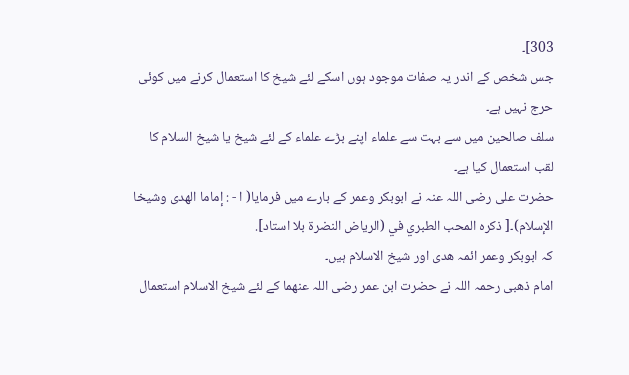303]۔
جس شخص کے اندر یہ صفات موجود ہوں اسکے لئے شیخ کا استعمال کرنے میں کوئی حرج نہیں ہے۔
سلف صالحین میں سے بہت سے علماء اپنے بڑے علماء کے لئے شیخ یا شیخ السلام کا لقب استعمال کیا ہے۔
حضرت علی رضی اللہ عنہ نے ابوبکر وعمر کے بارے میں فرمایا( ا - : إماما الهدى وشيخا الإسلام)۔[ ذكره المحب الطبري في (الرياض النضرة بلا استاد].
کہ ابوبکر وعمر ائمہ ھدی اور شیخ الاسلام ہیں۔
امام ذھبی رحمہ اللہ نے حضرت ابن عمر رضی اللہ عنھما کے لئے شیخ الاسلام استعمال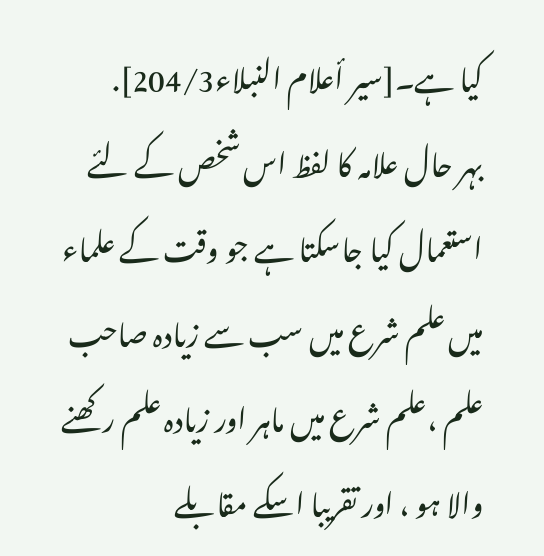کیا ہے۔[سير أعلام النبلاء204/3].
بہر حال علامہ کا لفظ اس شخص کے لئے استعمال کیا جاسکتا ہے جو وقت کے علماء میں علم شرع میں سب سے زیادہ صاحب علم ،علم شرع میں ماہر اور زیادہ علم رکھنے والا ہو ، اور تقریبا اسکے مقابلے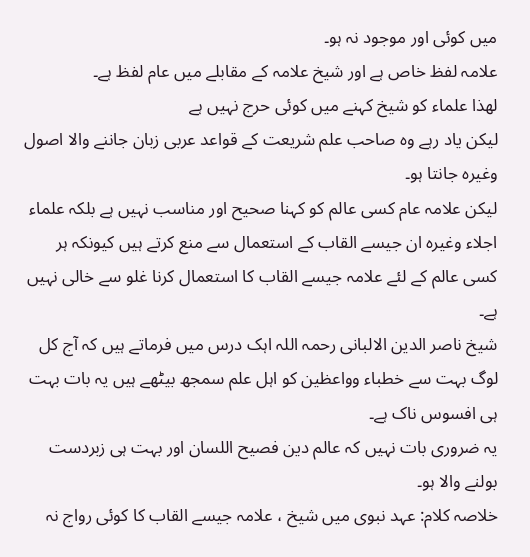میں کوئی اور موجود نہ ہو۔
علامہ لفظ خاص ہے اور شیخ علامہ کے مقابلے میں عام لفظ ہے۔
لھذا علماء کو شیخ کہنے میں کوئی حرج نہیں ہے
لیکن یاد رہے وہ صاحب علم شریعت کے قواعد عربی زبان جاننے والا اصول وغیرہ جانتا ہو۔
لیکن علامہ عام کسی عالم کو کہنا صحیح اور مناسب نہیں ہے بلکہ علماء اجلاء وغیرہ ان جیسے القاب کے استعمال سے منع کرتے ہیں کیونکہ ہر کسی عالم کے لئے علامہ جیسے القاب کا استعمال کرنا غلو سے خالی نہیں ہے۔
شیخ ناصر الدین الالبانی رحمہ اللہ اہک درس میں فرماتے ہیں کہ آج کل لوگ بہت سے خطباء وواعظین کو اہل علم سمجھ بیٹھے ہیں یہ بات بہت ہی افسوس ناک ہے۔
یہ ضروری بات نہیں کہ عالم دین فصیح اللسان اور بہت ہی زبردست بولنے والا ہو۔
خلاصہ کلام: عہد نبوی میں شیخ ، علامہ جیسے القاب کا کوئی رواج نہ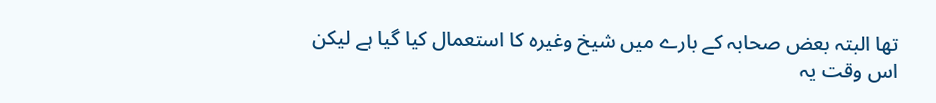تھا البتہ بعض صحابہ کے بارے میں شیخ وغیرہ کا استعمال کیا گیا ہے لیکن اس وقت یہ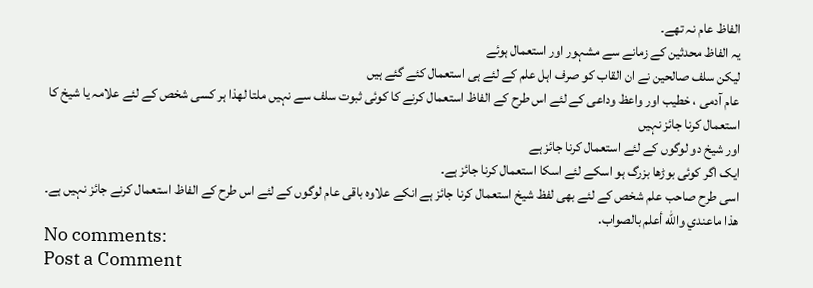الفاظ عام نہ تھے۔
یہ الفاظ محدثین کے زمانے سے مشہور اور استعمال ہوئے
لیکن سلف صالحین نے ان القاب کو صرف اہل علم کے لئے ہی استعمال کئے گئے ہیں
عام آدمی ، خطیب اور واعظ وداعی کے لئے اس طرح کے الفاظ استعمال کرنے کا کوئی ثبوت سلف سے نہیں ملتا لھذا ہر کسی شخص کے لئے علامہ یا شیخ کا استعمال کرنا جائز نہیں
اور شیخ دو لوگوں کے لئے استعمال کرنا جائز ہے
ایک اگر کوئی بوڑھا بزرگ ہو اسکے لئے اسکا استعمال کرنا جائز ہے۔
اسی طرح صاحب علم شخص کے لئے بھی لفظ شیخ استعمال کرنا جائز ہے انکے علاوہ باقی عام لوگوں کے لئے اس طرح کے الفاظ استعمال کرنے جائز نہیں ہے۔
هذا ماعندي والله أعلم بالصواب.
No comments:
Post a Comment